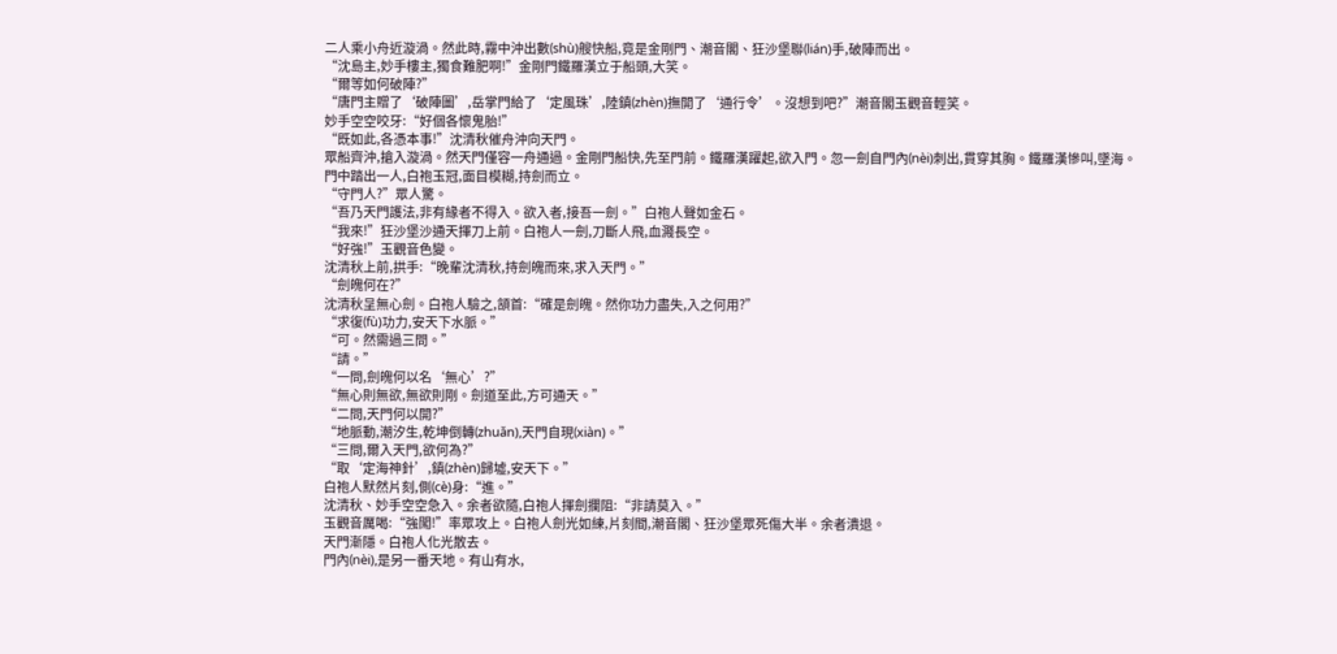二人乘小舟近漩渦。然此時,霧中沖出數(shù)艘快船,竟是金剛門、潮音閣、狂沙堡聯(lián)手,破陣而出。
“沈島主,妙手樓主,獨食難肥啊!”金剛門鐵羅漢立于船頭,大笑。
“爾等如何破陣?”
“唐門主贈了‘破陣圖’,岳掌門給了‘定風珠’,陸鎮(zhèn)撫開了‘通行令’。沒想到吧?”潮音閣玉觀音輕笑。
妙手空空咬牙:“好個各懷鬼胎!”
“既如此,各憑本事!”沈清秋催舟沖向天門。
眾船齊沖,搶入漩渦。然天門僅容一舟通過。金剛門船快,先至門前。鐵羅漢躍起,欲入門。忽一劍自門內(nèi)刺出,貫穿其胸。鐵羅漢慘叫,墜海。
門中踏出一人,白袍玉冠,面目模糊,持劍而立。
“守門人?”眾人驚。
“吾乃天門護法,非有緣者不得入。欲入者,接吾一劍。”白袍人聲如金石。
“我來!”狂沙堡沙通天揮刀上前。白袍人一劍,刀斷人飛,血濺長空。
“好強!”玉觀音色變。
沈清秋上前,拱手:“晚輩沈清秋,持劍魄而來,求入天門。”
“劍魄何在?”
沈清秋呈無心劍。白袍人驗之,頷首:“確是劍魄。然你功力盡失,入之何用?”
“求復(fù)功力,安天下水脈。”
“可。然需過三問。”
“請。”
“一問,劍魄何以名‘無心’?”
“無心則無欲,無欲則剛。劍道至此,方可通天。”
“二問,天門何以開?”
“地脈動,潮汐生,乾坤倒轉(zhuǎn),天門自現(xiàn)。”
“三問,爾入天門,欲何為?”
“取‘定海神針’,鎮(zhèn)歸墟,安天下。”
白袍人默然片刻,側(cè)身:“進。”
沈清秋、妙手空空急入。余者欲隨,白袍人揮劍攔阻:“非請莫入。”
玉觀音厲喝:“強闖!”率眾攻上。白袍人劍光如練,片刻間,潮音閣、狂沙堡眾死傷大半。余者潰退。
天門漸隱。白袍人化光散去。
門內(nèi),是另一番天地。有山有水,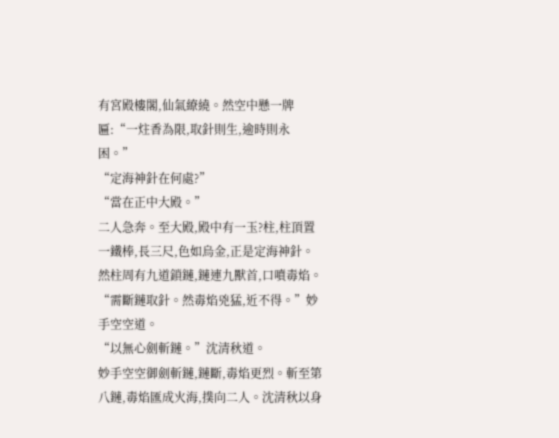有宮殿樓閣,仙氣繚繞。然空中懸一牌匾:“一炷香為限,取針則生,逾時則永困。”
“定海神針在何處?”
“當在正中大殿。”
二人急奔。至大殿,殿中有一玉?柱,柱頂置一鐵棒,長三尺,色如烏金,正是定海神針。
然柱周有九道鎖鏈,鏈連九獸首,口噴毒焰。
“需斷鏈取針。然毒焰兇猛,近不得。”妙手空空道。
“以無心劍斬鏈。”沈清秋道。
妙手空空御劍斬鏈,鏈斷,毒焰更烈。斬至第八鏈,毒焰匯成火海,撲向二人。沈清秋以身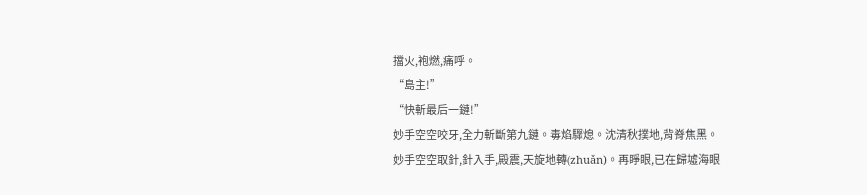擋火,袍燃,痛呼。
“島主!”
“快斬最后一鏈!”
妙手空空咬牙,全力斬斷第九鏈。毒焰驟熄。沈清秋撲地,背脊焦黑。
妙手空空取針,針入手,殿震,天旋地轉(zhuǎn)。再睜眼,已在歸墟海眼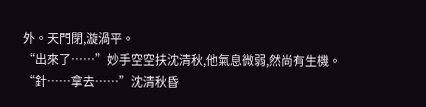外。天門閉,漩渦平。
“出來了……”妙手空空扶沈清秋,他氣息微弱,然尚有生機。
“針……拿去……”沈清秋昏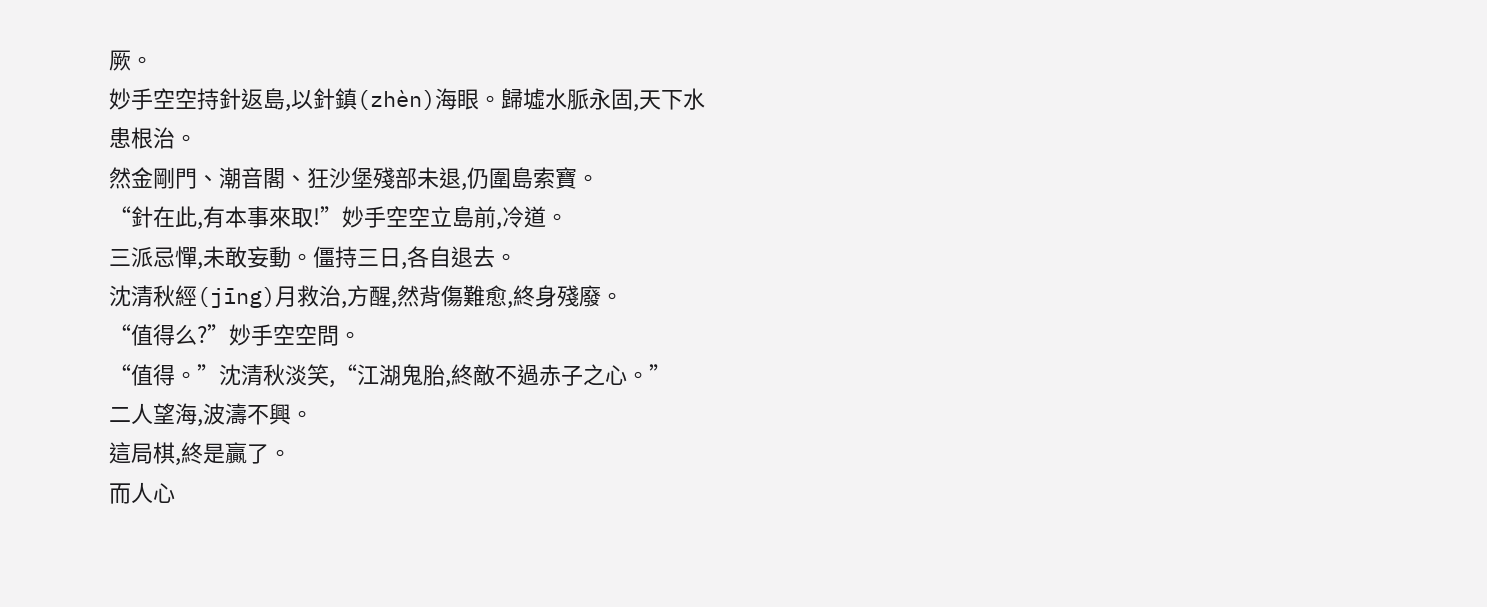厥。
妙手空空持針返島,以針鎮(zhèn)海眼。歸墟水脈永固,天下水患根治。
然金剛門、潮音閣、狂沙堡殘部未退,仍圍島索寶。
“針在此,有本事來取!”妙手空空立島前,冷道。
三派忌憚,未敢妄動。僵持三日,各自退去。
沈清秋經(jīng)月救治,方醒,然背傷難愈,終身殘廢。
“值得么?”妙手空空問。
“值得。”沈清秋淡笑,“江湖鬼胎,終敵不過赤子之心。”
二人望海,波濤不興。
這局棋,終是贏了。
而人心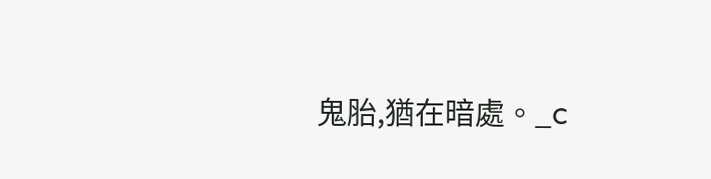鬼胎,猶在暗處。_c